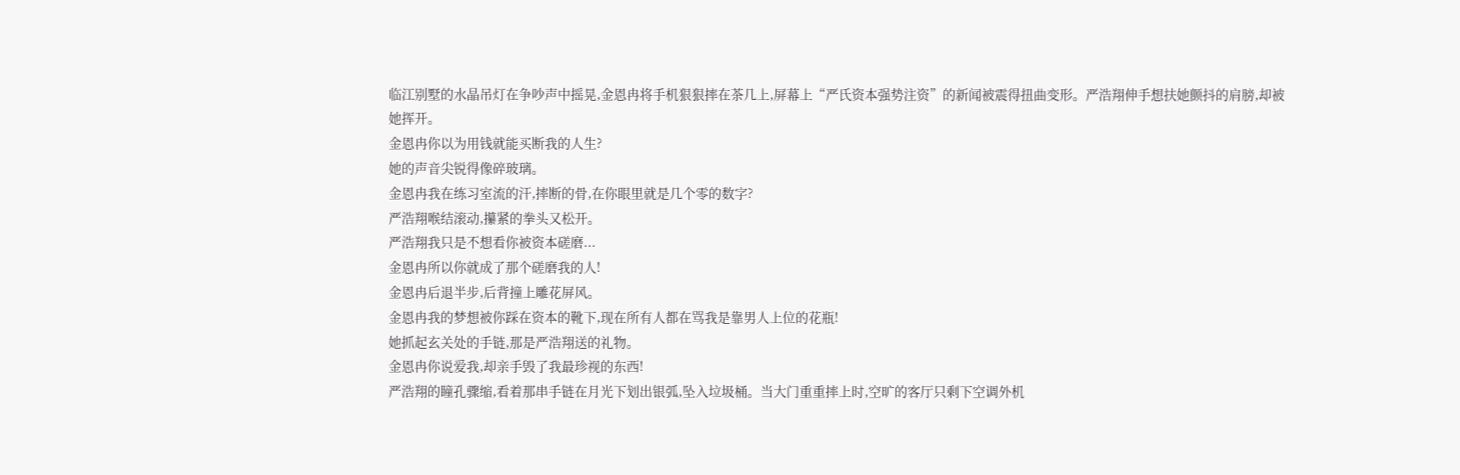临江别墅的水晶吊灯在争吵声中摇晃,金恩冉将手机狠狠摔在茶几上,屏幕上“严氏资本强势注资”的新闻被震得扭曲变形。严浩翔伸手想扶她颤抖的肩膀,却被她挥开。
金恩冉你以为用钱就能买断我的人生?
她的声音尖锐得像碎玻璃。
金恩冉我在练习室流的汗,摔断的骨,在你眼里就是几个零的数字?
严浩翔喉结滚动,攥紧的拳头又松开。
严浩翔我只是不想看你被资本磋磨...
金恩冉所以你就成了那个磋磨我的人!
金恩冉后退半步,后背撞上雕花屏风。
金恩冉我的梦想被你踩在资本的靴下,现在所有人都在骂我是靠男人上位的花瓶!
她抓起玄关处的手链,那是严浩翔送的礼物。
金恩冉你说爱我,却亲手毁了我最珍视的东西!
严浩翔的瞳孔骤缩,看着那串手链在月光下划出银弧,坠入垃圾桶。当大门重重摔上时,空旷的客厅只剩下空调外机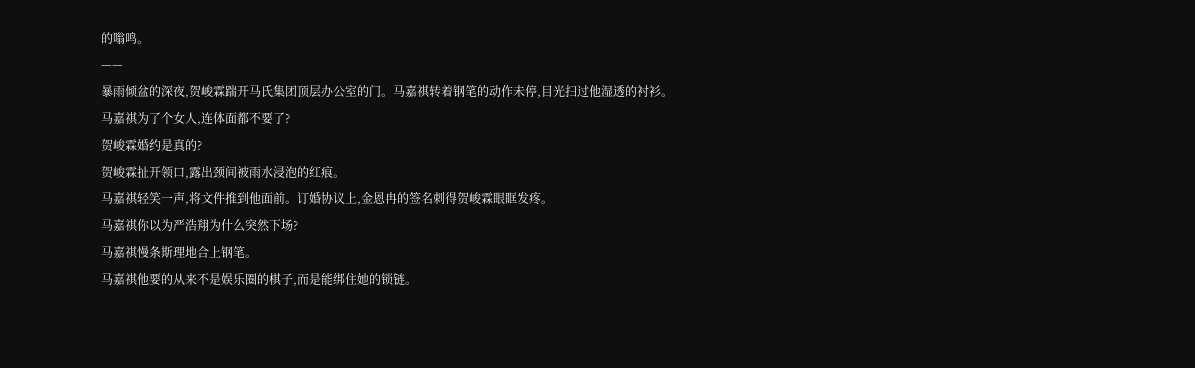的嗡鸣。
——
暴雨倾盆的深夜,贺峻霖踹开马氏集团顶层办公室的门。马嘉祺转着钢笔的动作未停,目光扫过他湿透的衬衫。
马嘉祺为了个女人,连体面都不要了?
贺峻霖婚约是真的?
贺峻霖扯开领口,露出颈间被雨水浸泡的红痕。
马嘉祺轻笑一声,将文件推到他面前。订婚协议上,金恩冉的签名刺得贺峻霖眼眶发疼。
马嘉祺你以为严浩翔为什么突然下场?
马嘉祺慢条斯理地合上钢笔。
马嘉祺他要的从来不是娱乐圈的棋子,而是能绑住她的锁链。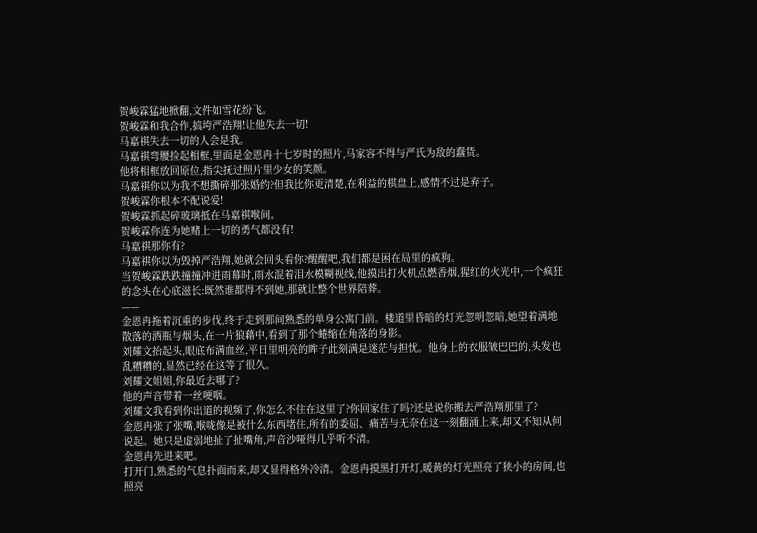贺峻霖猛地掀翻,文件如雪花纷飞。
贺峻霖和我合作,搞垮严浩翔!让他失去一切!
马嘉祺失去一切的人会是我。
马嘉祺弯腰捡起相框,里面是金恩冉十七岁时的照片,马家容不得与严氏为敌的蠢货。
他将相框放回原位,指尖抚过照片里少女的笑颜。
马嘉祺你以为我不想撕碎那张婚约?但我比你更清楚,在利益的棋盘上,感情不过是弃子。
贺峻霖你根本不配说爱!
贺峻霖抓起碎玻璃抵在马嘉祺喉间。
贺峻霖你连为她赌上一切的勇气都没有!
马嘉祺那你有?
马嘉祺你以为毁掉严浩翔,她就会回头看你?醒醒吧,我们都是困在局里的疯狗。
当贺峻霖跌跌撞撞冲进雨幕时,雨水混着泪水模糊视线,他摸出打火机点燃香烟,猩红的火光中,一个疯狂的念头在心底滋长:既然谁都得不到她,那就让整个世界陪葬。
——
金恩冉拖着沉重的步伐,终于走到那间熟悉的单身公寓门前。楼道里昏暗的灯光忽明忽暗,她望着满地散落的酒瓶与烟头,在一片狼藉中,看到了那个蜷缩在角落的身影。
刘耀文抬起头,眼底布满血丝,平日里明亮的眸子此刻满是迷茫与担忧。他身上的衣服皱巴巴的,头发也乱糟糟的,显然已经在这等了很久。
刘耀文姐姐,你最近去哪了?
他的声音带着一丝哽咽。
刘耀文我看到你出道的视频了,你怎么不住在这里了?你回家住了吗?还是说你搬去严浩翔那里了?
金恩冉张了张嘴,喉咙像是被什么东西堵住,所有的委屈、痛苦与无奈在这一刻翻涌上来,却又不知从何说起。她只是虚弱地扯了扯嘴角,声音沙哑得几乎听不清。
金恩冉先进来吧。
打开门,熟悉的气息扑面而来,却又显得格外冷清。金恩冉摸黑打开灯,暖黄的灯光照亮了狭小的房间,也照亮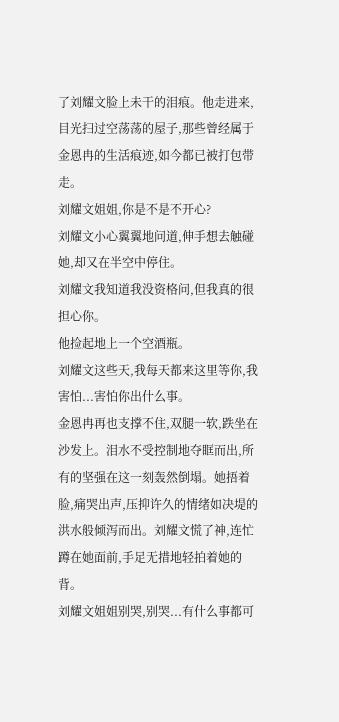了刘耀文脸上未干的泪痕。他走进来,目光扫过空荡荡的屋子,那些曾经属于金恩冉的生活痕迹,如今都已被打包带走。
刘耀文姐姐,你是不是不开心?
刘耀文小心翼翼地问道,伸手想去触碰她,却又在半空中停住。
刘耀文我知道我没资格问,但我真的很担心你。
他捡起地上一个空酒瓶。
刘耀文这些天,我每天都来这里等你,我害怕...害怕你出什么事。
金恩冉再也支撑不住,双腿一软,跌坐在沙发上。泪水不受控制地夺眶而出,所有的坚强在这一刻轰然倒塌。她捂着脸,痛哭出声,压抑许久的情绪如决堤的洪水般倾泻而出。刘耀文慌了神,连忙蹲在她面前,手足无措地轻拍着她的背。
刘耀文姐姐别哭,别哭...有什么事都可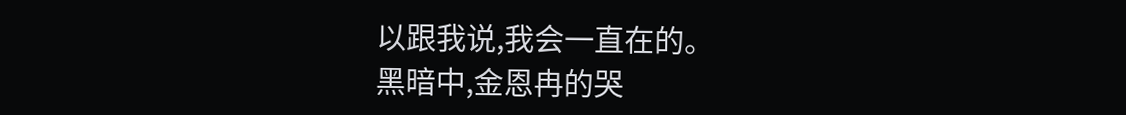以跟我说,我会一直在的。
黑暗中,金恩冉的哭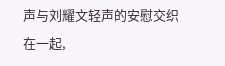声与刘耀文轻声的安慰交织在一起,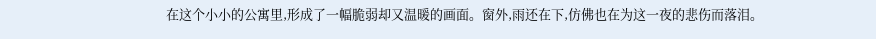在这个小小的公寓里,形成了一幅脆弱却又温暖的画面。窗外,雨还在下,仿佛也在为这一夜的悲伤而落泪。